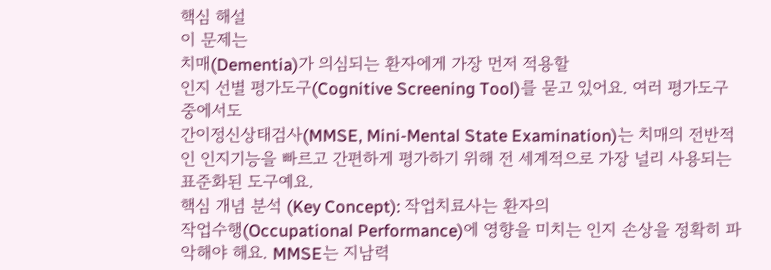핵심 해설
이 문제는
치매(Dementia)가 의심되는 환자에게 가장 먼저 적용할
인지 선별 평가도구(Cognitive Screening Tool)를 묻고 있어요. 여러 평가도구 중에서도
간이정신상태검사(MMSE, Mini-Mental State Examination)는 치매의 전반적인 인지기능을 빠르고 간편하게 평가하기 위해 전 세계적으로 가장 널리 사용되는 표준화된 도구예요.
핵심 개념 분석 (Key Concept): 작업치료사는 환자의
작업수행(Occupational Performance)에 영향을 미치는 인지 손상을 정확히 파악해야 해요. MMSE는 지남력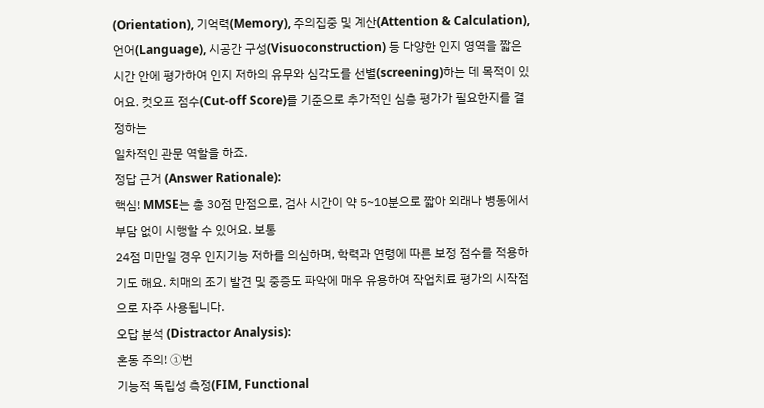(Orientation), 기억력(Memory), 주의집중 및 계산(Attention & Calculation), 언어(Language), 시공간 구성(Visuoconstruction) 등 다양한 인지 영역을 짧은 시간 안에 평가하여 인지 저하의 유무와 심각도를 선별(screening)하는 데 목적이 있어요. 컷오프 점수(Cut-off Score)를 기준으로 추가적인 심층 평가가 필요한지를 결정하는
일차적인 관문 역할을 하죠.
정답 근거 (Answer Rationale):
핵심! MMSE는 총 30점 만점으로, 검사 시간이 약 5~10분으로 짧아 외래나 병동에서 부담 없이 시행할 수 있어요. 보통
24점 미만일 경우 인지기능 저하를 의심하며, 학력과 연령에 따른 보정 점수를 적용하기도 해요. 치매의 조기 발견 및 중증도 파악에 매우 유용하여 작업치료 평가의 시작점으로 자주 사용됩니다.
오답 분석 (Distractor Analysis):
혼동 주의! ①번
기능적 독립성 측정(FIM, Functional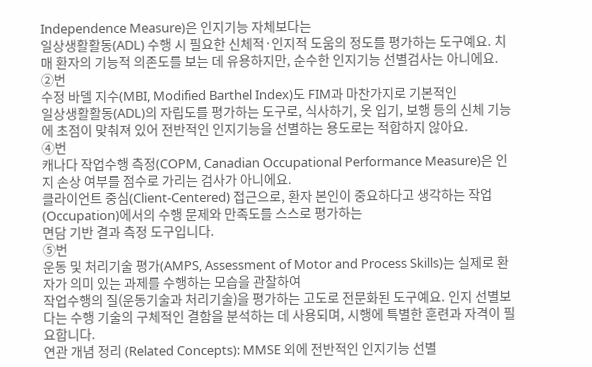Independence Measure)은 인지기능 자체보다는
일상생활활동(ADL) 수행 시 필요한 신체적·인지적 도움의 정도를 평가하는 도구예요. 치매 환자의 기능적 의존도를 보는 데 유용하지만, 순수한 인지기능 선별검사는 아니에요.
②번
수정 바델 지수(MBI, Modified Barthel Index)도 FIM과 마찬가지로 기본적인
일상생활활동(ADL)의 자립도를 평가하는 도구로, 식사하기, 옷 입기, 보행 등의 신체 기능에 초점이 맞춰져 있어 전반적인 인지기능을 선별하는 용도로는 적합하지 않아요.
④번
캐나다 작업수행 측정(COPM, Canadian Occupational Performance Measure)은 인지 손상 여부를 점수로 가리는 검사가 아니에요.
클라이언트 중심(Client-Centered) 접근으로, 환자 본인이 중요하다고 생각하는 작업(Occupation)에서의 수행 문제와 만족도를 스스로 평가하는
면담 기반 결과 측정 도구입니다.
⑤번
운동 및 처리기술 평가(AMPS, Assessment of Motor and Process Skills)는 실제로 환자가 의미 있는 과제를 수행하는 모습을 관찰하여
작업수행의 질(운동기술과 처리기술)을 평가하는 고도로 전문화된 도구예요. 인지 선별보다는 수행 기술의 구체적인 결함을 분석하는 데 사용되며, 시행에 특별한 훈련과 자격이 필요합니다.
연관 개념 정리 (Related Concepts): MMSE 외에 전반적인 인지기능 선별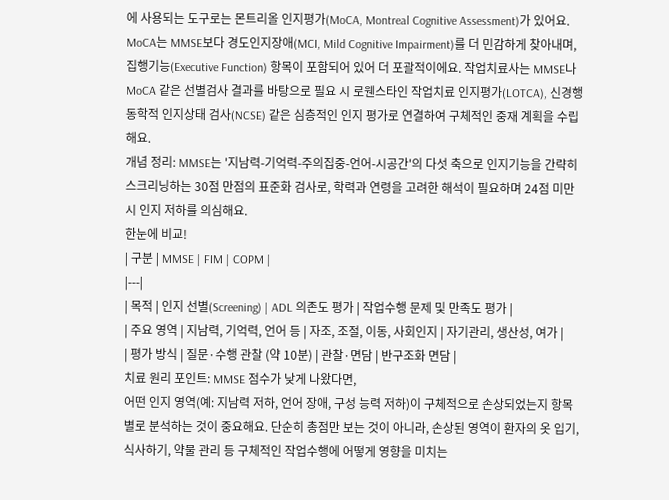에 사용되는 도구로는 몬트리올 인지평가(MoCA, Montreal Cognitive Assessment)가 있어요. MoCA는 MMSE보다 경도인지장애(MCI, Mild Cognitive Impairment)를 더 민감하게 찾아내며, 집행기능(Executive Function) 항목이 포함되어 있어 더 포괄적이에요. 작업치료사는 MMSE나 MoCA 같은 선별검사 결과를 바탕으로 필요 시 로웬스타인 작업치료 인지평가(LOTCA), 신경행동학적 인지상태 검사(NCSE) 같은 심층적인 인지 평가로 연결하여 구체적인 중재 계획을 수립해요.
개념 정리: MMSE는 '지남력-기억력-주의집중-언어-시공간'의 다섯 축으로 인지기능을 간략히 스크리닝하는 30점 만점의 표준화 검사로, 학력과 연령을 고려한 해석이 필요하며 24점 미만 시 인지 저하를 의심해요.
한눈에 비교!
| 구분 | MMSE | FIM | COPM |
|---|
| 목적 | 인지 선별(Screening) | ADL 의존도 평가 | 작업수행 문제 및 만족도 평가 |
| 주요 영역 | 지남력, 기억력, 언어 등 | 자조, 조절, 이동, 사회인지 | 자기관리, 생산성, 여가 |
| 평가 방식 | 질문·수행 관찰 (약 10분) | 관찰·면담 | 반구조화 면담 |
치료 원리 포인트: MMSE 점수가 낮게 나왔다면,
어떤 인지 영역(예: 지남력 저하, 언어 장애, 구성 능력 저하)이 구체적으로 손상되었는지 항목별로 분석하는 것이 중요해요. 단순히 총점만 보는 것이 아니라, 손상된 영역이 환자의 옷 입기, 식사하기, 약물 관리 등 구체적인 작업수행에 어떻게 영향을 미치는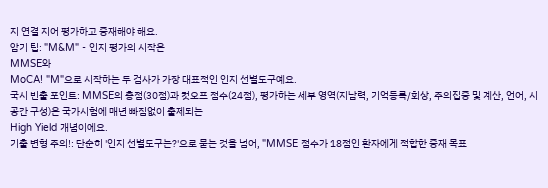지 연결 지어 평가하고 중재해야 해요.
암기 팁: "M&M" - 인지 평가의 시작은
MMSE와
MoCA! "M"으로 시작하는 두 검사가 가장 대표적인 인지 선별도구예요.
국시 빈출 포인트: MMSE의 총점(30점)과 컷오프 점수(24점), 평가하는 세부 영역(지남력, 기억등록/회상, 주의집중 및 계산, 언어, 시공간 구성)은 국가시험에 매년 빠짐없이 출제되는
High Yield 개념이에요.
기출 변형 주의!: 단순히 '인지 선별도구는?'으로 묻는 것을 넘어, "MMSE 점수가 18점인 환자에게 적합한 중재 목표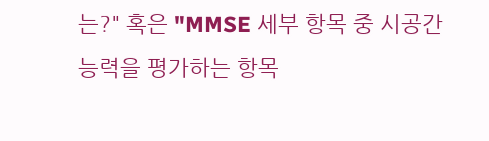는?" 혹은 "MMSE 세부 항목 중 시공간 능력을 평가하는 항목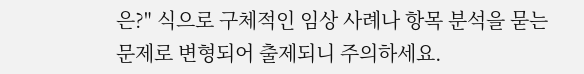은?" 식으로 구체적인 임상 사례나 항목 분석을 묻는 문제로 변형되어 출제되니 주의하세요.